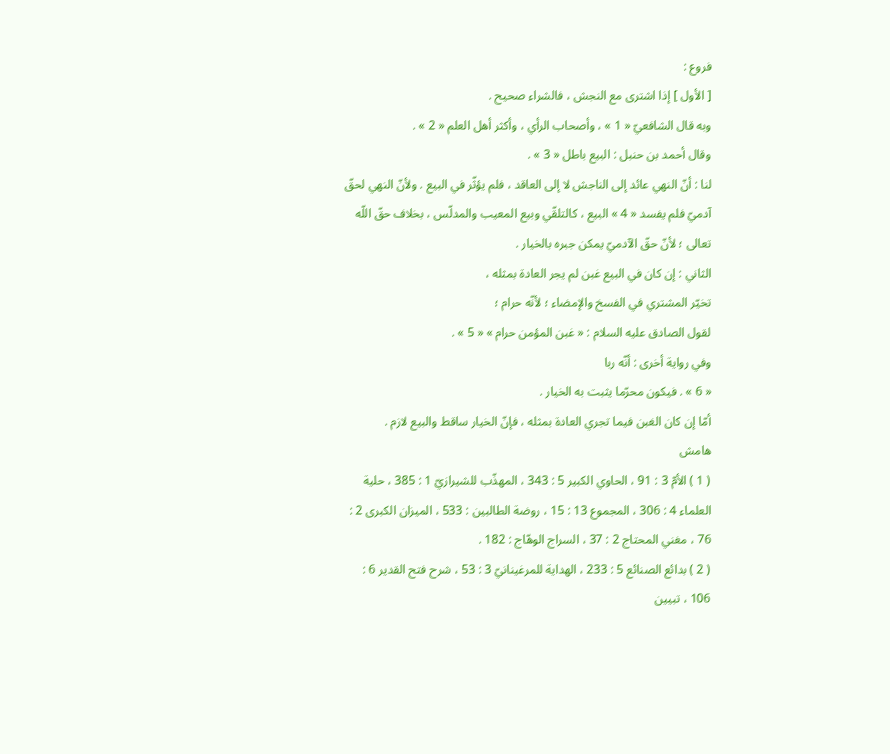فروع :
[ الأول ] إذا اشترى مع النجش ، فالشراء صحيح .
وبه قال الشافعيّ « 1 » ، وأصحاب الرأي ، وأكثر أهل العلم « 2 » .
وقال أحمد بن حنبل : البيع باطل « 3 » .
لنا : أنّ النهي عائد إلى الناجش لا إلى العاقد ، فلم يؤثّر في البيع . ولأنّ النهي لحقّ آدميّ فلم يفسد « 4 » البيع ، كالتلقّي وبيع المعيب والمدلّس ، بخلاف حقّ اللّه تعالى ؛ لأنّ حقّ الآدميّ يمكن جبره بالخيار .
الثاني : إن كان في البيع غبن لم يجر العادة بمثله ،
تخيّر المشتري في الفسخ والإمضاء ؛ لأنّه حرام ؛
لقول الصادق عليه السلام : « غبن المؤمن حرام » « 5 » .
وفي رواية أخرى : أنّه ربا
« 6 » . فيكون محرّما يثبت به الخيار .
أمّا إن كان الغبن فيما تجري العادة بمثله ، فإنّ الخيار ساقط والبيع لازم .
هامش
( 1 ) الأمّ 3 : 91 ، الحاوي الكبير 5 : 343 ، المهذّب للشيرازيّ 1 : 385 ، حلية العلماء 4 : 306 ، المجموع 13 : 15 ، روضة الطالبين : 533 ، الميزان الكبرى 2 : 76 ، مغني المحتاج 2 : 37 ، السراج الوهّاج : 182 .
( 2 ) بدائع الصنائع 5 : 233 ، الهداية للمرغينانيّ 3 : 53 ، شرح فتح القدير 6 : 106 ، تبيين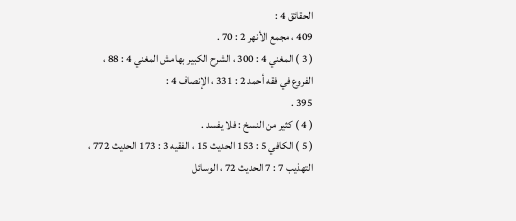الحقائق 4 :
409 ، مجمع الأنهر 2 : 70 .
( 3 ) المغني 4 : 300 ، الشرح الكبير بهامش المغني 4 : 88 ، الفروع في فقه أحمد 2 : 331 ، الإنصاف 4 :
395 .
( 4 ) كثير من النسخ : فلا يفسد .
( 5 ) الكافي 5 : 153 الحديث 15 ، الفقيه 3 : 173 الحديث 772 ، التهذيب 7 : 7 الحديث 72 ، الوسائل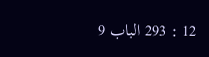12 : 293 الباب 9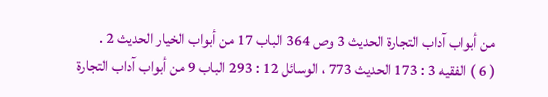من أبواب آداب التجارة الحديث 3 وص 364 الباب 17 من أبواب الخيار الحديث 2 .
( 6 ) الفقيه 3 : 173 الحديث 773 ، الوسائل 12 : 293 الباب 9 من أبواب آداب التجارة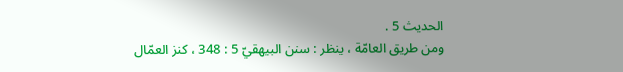الحديث 5 .
ومن طريق العامّة ، ينظر : سنن البيهقيّ 5 : 348 ، كنز العمّال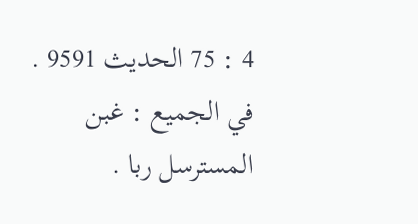4 : 75 الحديث 9591 . في الجميع : غبن المسترسل ربا .